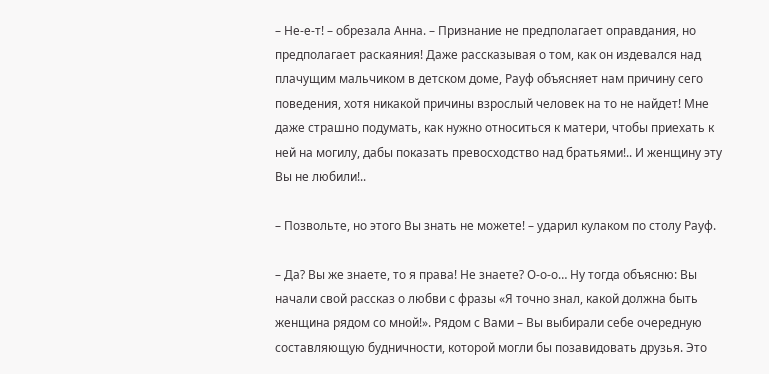– Не-е-т! – обрезала Анна. – Признание не предполагает оправдания, но предполагает раскаяния! Даже рассказывая о том, как он издевался над плачущим мальчиком в детском доме, Рауф объясняет нам причину сего поведения, хотя никакой причины взрослый человек на то не найдет! Мне даже страшно подумать, как нужно относиться к матери, чтобы приехать к ней на могилу, дабы показать превосходство над братьями!.. И женщину эту Вы не любили!..

– Позвольте, но этого Вы знать не можете! – ударил кулаком по столу Рауф.

– Да? Вы же знаете, то я права! Не знаете? О-о-о… Ну тогда объясню: Вы начали свой рассказ о любви с фразы «Я точно знал, какой должна быть женщина рядом со мной!». Рядом с Вами – Вы выбирали себе очередную составляющую будничности, которой могли бы позавидовать друзья. Это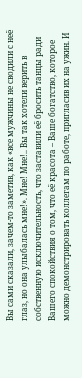Вы сами сказали, зачем-то заметив, как «все мужчины не сводили с неё глаз, но она улыбалась мне!». Мне! Мне!.. Вы так хотели верить в собственную исключительность, что заставили её бросить танцы ради Вашего спокойствия о том, что её красота – Ваше богатство, которое можно демонстрировать коллегам по работе, пригласив их на ужин. И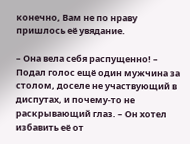конечно, Вам не по нраву пришлось её увядание.

– Она вела себя распущенно! – Подал голос ещё один мужчина за столом, доселе не участвующий в диспутах, и почему-то не раскрывающий глаз. – Он хотел избавить её от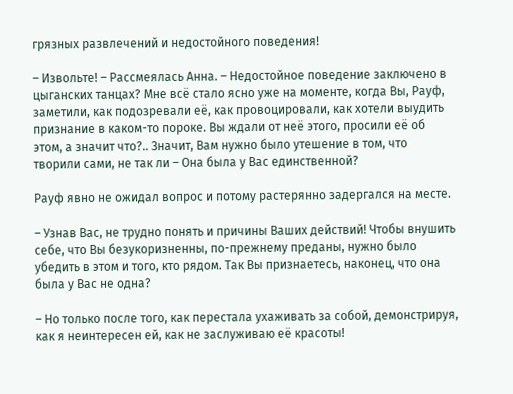грязных развлечений и недостойного поведения!

– Извольте! – Рассмеялась Анна. – Недостойное поведение заключено в цыганских танцах? Мне всё стало ясно уже на моменте, когда Вы, Рауф, заметили, как подозревали её, как провоцировали, как хотели выудить признание в каком-то пороке. Вы ждали от неё этого, просили её об этом, а значит что?.. Значит, Вам нужно было утешение в том, что творили сами, не так ли – Она была у Вас единственной?

Рауф явно не ожидал вопрос и потому растерянно задергался на месте.

– Узнав Вас, не трудно понять и причины Ваших действий! Чтобы внушить себе, что Вы безукоризненны, по-прежнему преданы, нужно было убедить в этом и того, кто рядом. Так Вы признаетесь, наконец, что она была у Вас не одна?

– Но только после того, как перестала ухаживать за собой, демонстрируя, как я неинтересен ей, как не заслуживаю её красоты!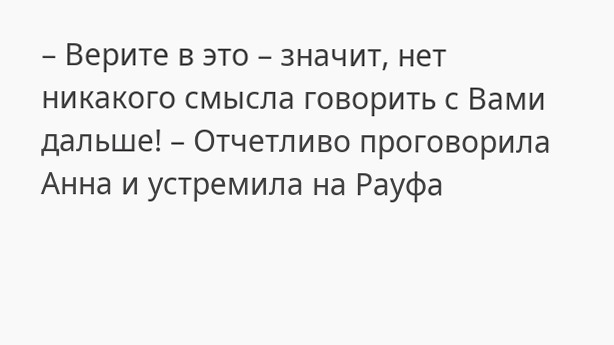– Верите в это – значит, нет никакого смысла говорить с Вами дальше! – Отчетливо проговорила Анна и устремила на Рауфа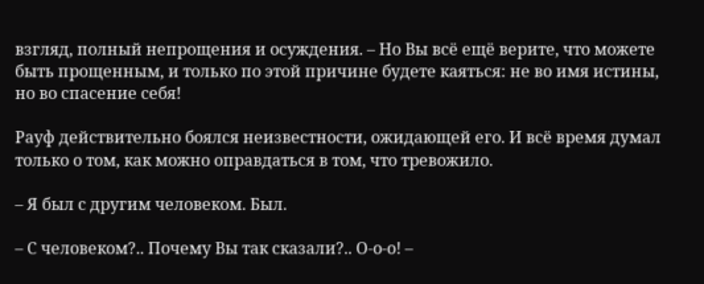взгляд, полный непрощения и осуждения. – Но Вы всё ещё верите, что можете быть прощенным, и только по этой причине будете каяться: не во имя истины, но во спасение себя!

Рауф действительно боялся неизвестности, ожидающей его. И всё время думал только о том, как можно оправдаться в том, что тревожило.

– Я был с другим человеком. Был.

– С человеком?.. Почему Вы так сказали?.. О-о-о! –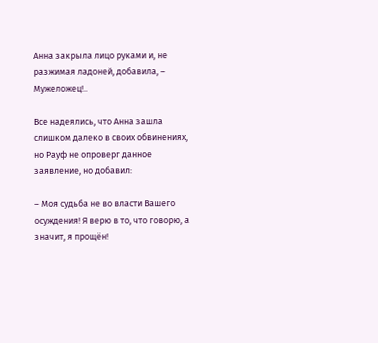Анна закрыла лицо руками и, не разжимая ладоней, добавила, – Мужеложец!..

Все надеялись, что Анна зашла слишком далеко в своих обвинениях, но Рауф не опроверг данное заявление, но добавил:

– Моя судьба не во власти Вашего осуждения! Я верю в то, что говорю, а значит, я прощён!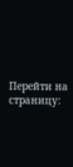Перейти на страницу: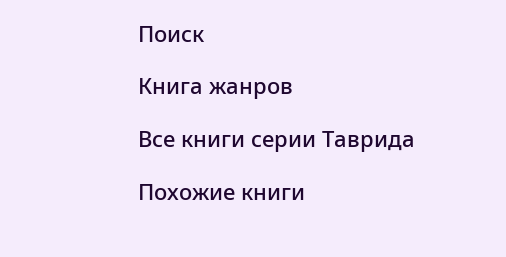Поиск

Книга жанров

Все книги серии Таврида

Похожие книги